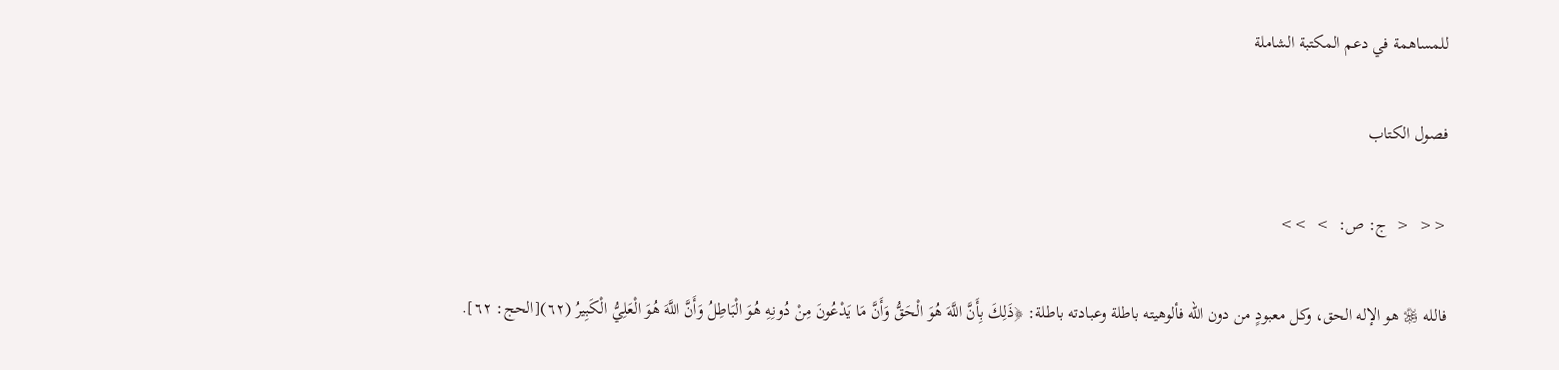للمساهمة في دعم المكتبة الشاملة

فصول الكتاب

<<  <  ج: ص:  >  >>

فالله ﷿ هو الإله الحق، وكل معبودٍ من دون الله فألوهيته باطلة وعبادته باطلة: ﴿ذَلِكَ بِأَنَّ اللَّهَ هُوَ الْحَقُّ وَأَنَّ مَا يَدْعُونَ مِنْ دُونِهِ هُوَ الْبَاطِلُ وَأَنَّ اللَّهَ هُوَ الْعَلِيُّ الْكَبِيرُ (٦٢)[الحج: ٦٢].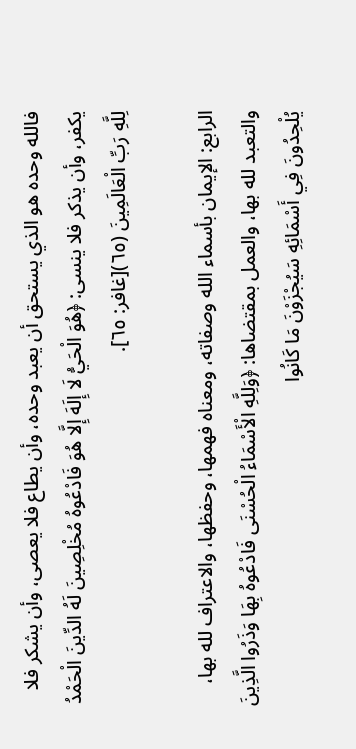فالله وحده هو الذي يستحق أن يعبد وحده، وأن يطاع فلا يعصى، وأن يشكر فلا يكفر، وأن يذكر فلا ينسى: ﴿هُوَ الْحَيُّ لَا إِلَهَ إِلَّا هُوَ فَادْعُوهُ مُخْلِصِينَ لَهُ الدِّينَ الْحَمْدُ لِلَّهِ رَبِّ الْعَالَمِينَ (٦٥)[غافر: ٦٥].

الرابع: الإيمان بأسماء الله وصفاته، ومعناه فهمها، وحفظها، والاعتراف لله بها، والتعبد لله بها، والعمل بمقتضاها: ﴿وَلِلَّهِ الْأَسْمَاءُ الْحُسْنَى فَادْعُوهُ بِهَا وَذَرُوا الَّذِينَ يُلْحِدُونَ فِي أَسْمَائِهِ سَيُجْزَوْنَ مَا كَانُوا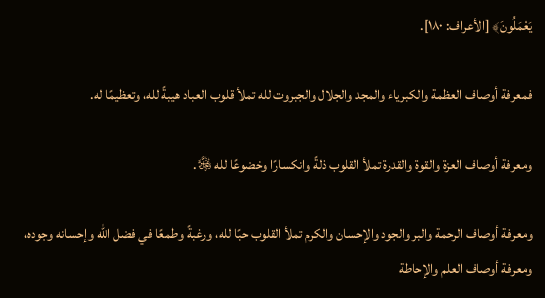يَعْمَلُونَ﴾ [الأعراف: ١٨٠].

فمعرفة أوصاف العظمة والكبرياء والمجد والجلال والجبروت لله تملأ قلوب العباد هيبةً لله، وتعظيمًا له.

ومعرفة أوصاف العزة والقوة والقدرة تملأ القلوب ذلةً وانكسارًا وخضوعًا لله ﷿.

ومعرفة أوصاف الرحمة والبر والجود والإحسان والكرم تملأ القلوب حبًا لله، ورغبةً وطمعًا في فضل الله وإحسانه وجوده، ومعرفة أوصاف العلم والإحاطة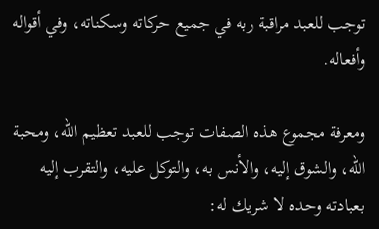توجب للعبد مراقبة ربه في جميع حركاته وسكناته، وفي أقواله وأفعاله.

ومعرفة مجموع هذه الصفات توجب للعبد تعظيم الله، ومحبة الله، والشوق إليه، والأنس به، والتوكل عليه، والتقرب إليه بعبادته وحده لا شريك له: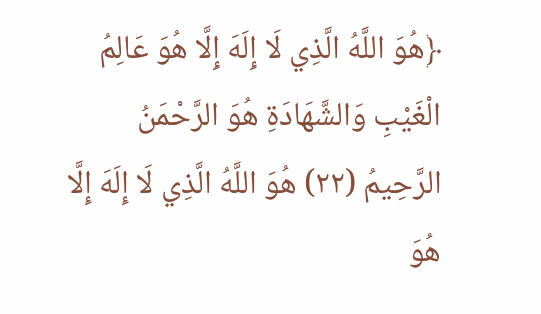﴿هُوَ اللَّهُ الَّذِي لَا إِلَهَ إِلَّا هُوَ عَالِمُ الْغَيْبِ وَالشَّهَادَةِ هُوَ الرَّحْمَنُ الرَّحِيمُ (٢٢) هُوَ اللَّهُ الَّذِي لَا إِلَهَ إِلَّا هُوَ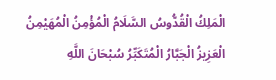الْمَلِكُ الْقُدُّوسُ السَّلَامُ الْمُؤْمِنُ الْمُهَيْمِنُ الْعَزِيزُ الْجَبَّارُ الْمُتَكَبِّرُ سُبْحَانَ اللَّهِ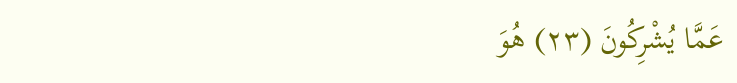عَمَّا يُشْرِكُونَ (٢٣) هُوَ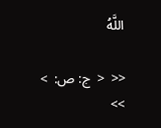اللَّهُ

<<  <  ج: ص:  >  >>